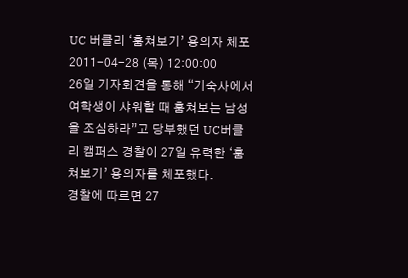UC 버클리 ‘훔쳐보기’ 용의자 체포
2011-04-28 (목) 12:00:00
26일 기자회견을 통해 “기숙사에서 여학생이 샤워할 때 훔쳐보는 남성을 조심하라”고 당부했던 UC버클리 캠퍼스 경찰이 27일 유력한 ‘훔쳐보기’ 용의자를 체포했다.
경찰에 따르면 27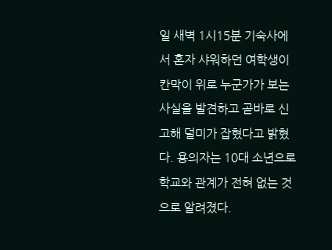일 새벽 1시15분 기숙사에서 혼자 샤워하던 여학생이 칸막이 위로 누군가가 보는 사실을 발견하고 곧바로 신고해 덜미가 잡혔다고 밝혔다. 용의자는 10대 소년으로 학교와 관계가 전혀 없는 것으로 알려졌다.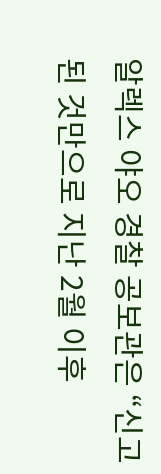알렉스 야오 경찰 공보관은 “신고된 것만으로 지난 2월 이후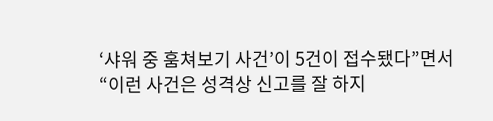‘샤워 중 훔쳐보기 사건’이 5건이 접수됐다”면서 “이런 사건은 성격상 신고를 잘 하지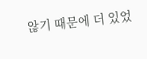않기 때문에 더 있었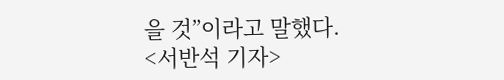을 것”이라고 말했다.
<서반석 기자>